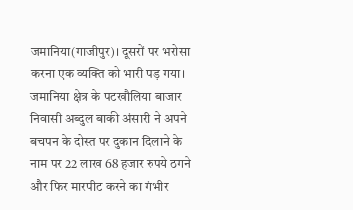जमानिया(गाजीपुर)। दूसरों पर भरोसा करना एक व्यक्ति को भारी पड़ गया। जमानिया क्षेत्र के पटखौलिया बाजार निवासी अब्दुल बाकी अंसारी ने अपने बचपन के दोस्त पर दुकान दिलाने के नाम पर 22 लाख 68 हजार रुपये ठगने और फिर मारपीट करने का गंभीर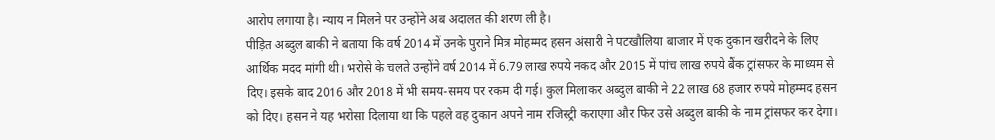आरोप लगाया है। न्याय न मिलने पर उन्होंने अब अदालत की शरण ली है।
पीड़ित अब्दुल बाकी ने बताया कि वर्ष 2014 में उनके पुराने मित्र मोहम्मद हसन अंसारी ने पटखौलिया बाजार में एक दुकान खरीदने के लिए आर्थिक मदद मांगी थी। भरोसे के चलते उन्होंने वर्ष 2014 में 6.79 लाख रुपये नकद और 2015 में पांच लाख रुपये बैंक ट्रांसफर के माध्यम से दिए। इसके बाद 2016 और 2018 में भी समय-समय पर रकम दी गई। कुल मिलाकर अब्दुल बाकी ने 22 लाख 68 हजार रुपये मोहम्मद हसन को दिए। हसन ने यह भरोसा दिलाया था कि पहले वह दुकान अपने नाम रजिस्ट्री कराएगा और फिर उसे अब्दुल बाकी के नाम ट्रांसफर कर देगा।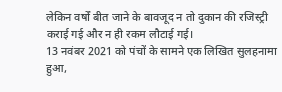लेकिन वर्षों बीत जाने के बावजूद न तो दुकान की रजिस्ट्री कराई गई और न ही रकम लौटाई गई।
13 नवंबर 2021 को पंचों के सामने एक लिखित सुलहनामा हुआ,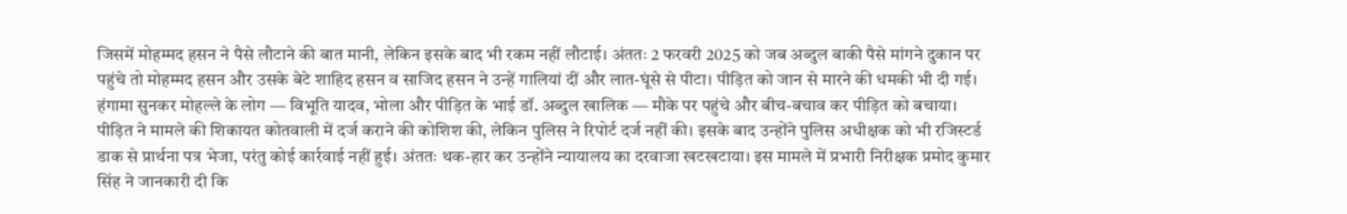जिसमें मोहम्मद हसन ने पैसे लौटाने की बात मानी, लेकिन इसके बाद भी रकम नहीं लौटाई। अंततः 2 फरवरी 2025 को जब अब्दुल बाकी पैसे मांगने दुकान पर पहुंचे तो मोहम्मद हसन और उसके बेटे शाहिद हसन व साजिद हसन ने उन्हें गालियां दीं और लात-घूंसे से पीटा। पीड़ित को जान से मारने की धमकी भी दी गई। हंगामा सुनकर मोहल्ले के लोग — विभूति यादव, भोला और पीड़ित के भाई डॉ. अब्दुल खालिक — मौके पर पहुंचे और बीच-बचाव कर पीड़ित को बचाया।
पीड़ित ने मामले की शिकायत कोतवाली में दर्ज कराने की कोशिश की, लेकिन पुलिस ने रिपोर्ट दर्ज नहीं की। इसके बाद उन्होंने पुलिस अधीक्षक को भी रजिस्टर्ड डाक से प्रार्थना पत्र भेजा, परंतु कोई कार्रवाई नहीं हुई। अंततः थक-हार कर उन्होंने न्यायालय का दरवाजा खटखटाया। इस मामले में प्रभारी निरीक्षक प्रमोद कुमार सिंह ने जानकारी दी कि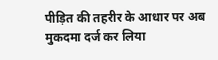पीड़ित की तहरीर के आधार पर अब मुकदमा दर्ज कर लिया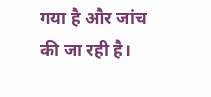गया है और जांच की जा रही है।